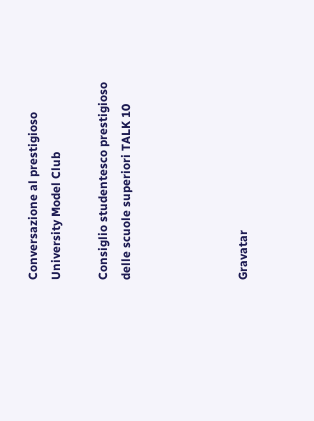Conversazione al prestigioso University Model Club

Consiglio studentesco prestigioso delle scuole superiori TALK 10




Gravatar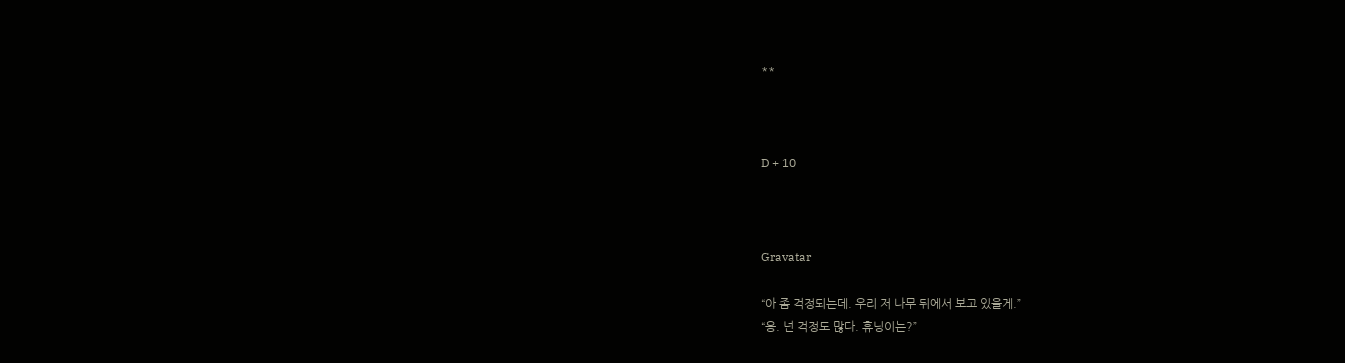**



D + 10



Gravatar

“아 좀 걱정되는데. 우리 저 나무 뒤에서 보고 있을게.”
“응. 넌 걱정도 많다. 휴닝이는?”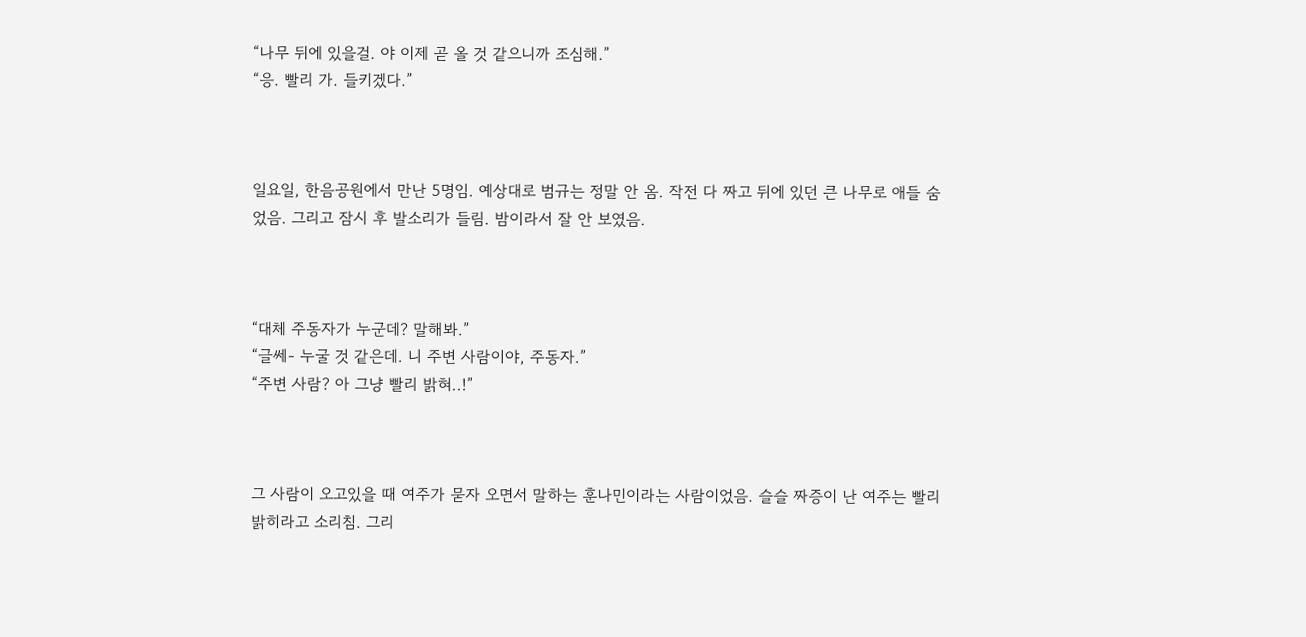“나무 뒤에 있을걸. 야 이제 곧 올 것 같으니까 조심해.”
“응. 빨리 가. 들키겠다.”



일요일, 한음공원에서 만난 5명임. 예상대로 범규는 정말 안 옴. 작전 다 짜고 뒤에 있던 큰 나무로 애들 숨었음. 그리고 잠시 후 발소리가 들림. 밤이라서 잘 안 보였음.



“대체 주동자가 누군데? 말해봐.”
“글쎄- 누굴 것 같은데. 니 주변 사람이야, 주동자.”
“주변 사람? 아 그냥 빨리 밝혀..!”



그 사람이 오고있을 때 여주가 묻자 오면서 말하는 훈나민이라는 사람이었음. 슬슬 짜증이 난 여주는 빨리 밝히라고 소리침. 그리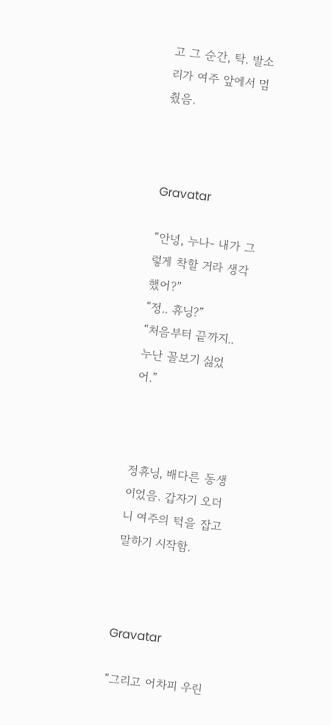고 그 순간, 탁. 발소리가 여주 앞에서 멈췄음.



Gravatar

“안녕, 누나- 내가 그렇게 착할 거라 생각했어?”
“정.. 휴닝?”
“처음부터 끝까지.. 누난 꼴보기 싫었어.”



정휴닝, 배다른 동생이었음. 갑자기 오더니 여주의 턱을 잡고 말하기 시작함.



Gravatar

“그리고 어차피 우린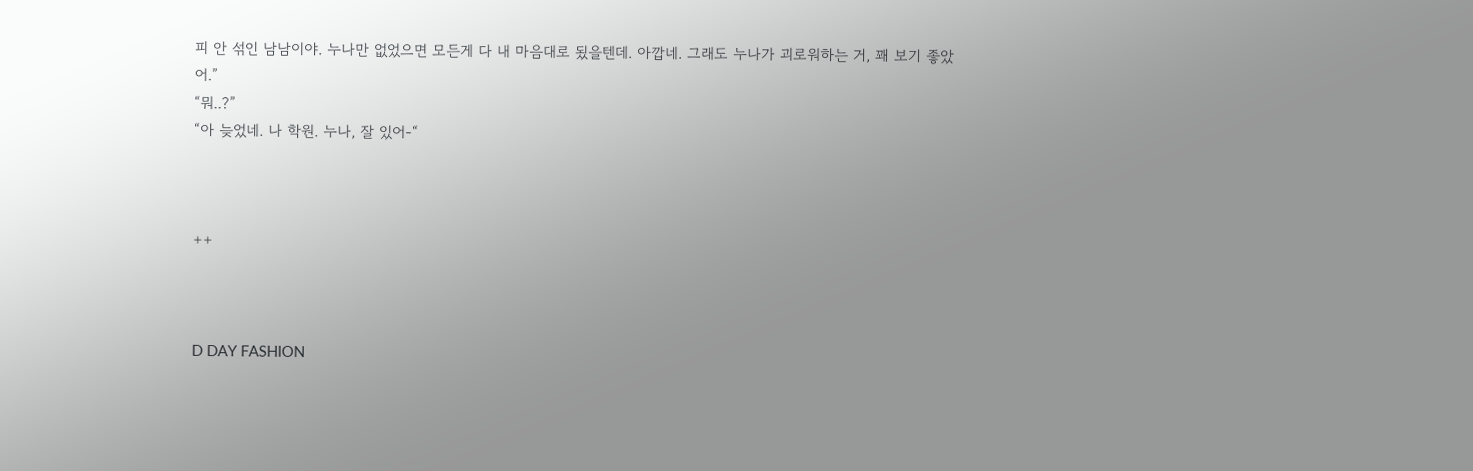피 안 섞인 남남이야. 누나만 없었으면 모든게 다 내 마음대로 됬을텐데. 아깝네. 그래도 누나가 괴로워하는 거, 꽤 보기 좋았어.”
“뭐..?”
“아 늦었네. 나 학원. 누나, 잘 있어-“



++



D DAY FASHION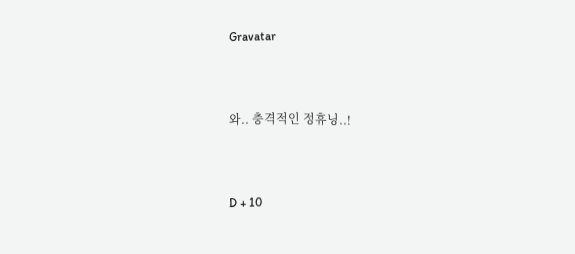Gravatar



와.. 충격적인 정휴닝..!



D + 10